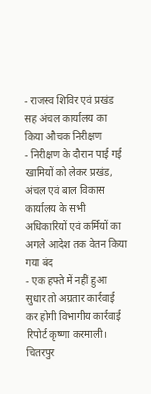- राजस्व शिविर एवं प्रखंड सह अंचल कार्यालय का किया औचक निरीक्षण
- निरीक्षण के दौरान पाई गई खामियों को लेकर प्रखंड, अंचल एवं बाल विकास कार्यालय के सभी अधिकारियों एवं कर्मियों का अगले आदेश तक वेतन किया गया बंद
- एक हफ्ते में नहीं हुआ सुधार तो अग्रतार कार्रवाई कर होगी विभागीय कार्रवाई
रिपोर्ट कृष्णा करमाली।
चितरपुर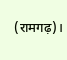(रामगढ़)।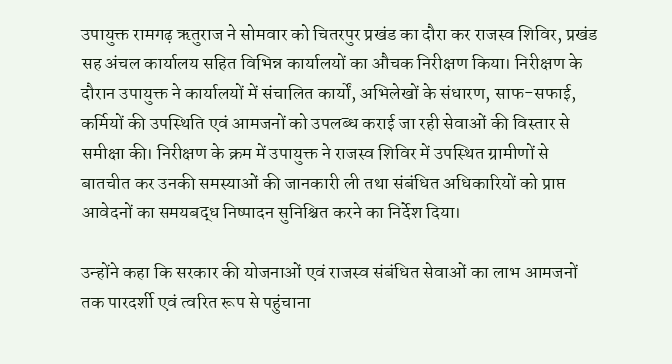उपायुक्त रामगढ़ ऋतुराज ने सोमवार को चितरपुर प्रखंड का दौरा कर राजस्व शिविर, प्रखंड सह अंचल कार्यालय सहित विभिन्न कार्यालयों का औचक निरीक्षण किया। निरीक्षण के दौरान उपायुक्त ने कार्यालयों में संचालित कार्यों, अभिलेखों के संधारण, साफ-सफाई, कर्मियों की उपस्थिति एवं आमजनों को उपलब्ध कराई जा रही सेवाओं की विस्तार से समीक्षा की। निरीक्षण के क्रम में उपायुक्त ने राजस्व शिविर में उपस्थित ग्रामीणों से बातचीत कर उनकी समस्याओं की जानकारी ली तथा संबंधित अधिकारियों को प्राप्त आवेदनों का समयबद्ध निष्पादन सुनिश्चित करने का निर्देश दिया।

उन्होंने कहा कि सरकार की योजनाओं एवं राजस्व संबंधित सेवाओं का लाभ आमजनों तक पारदर्शी एवं त्वरित रूप से पहुंचाना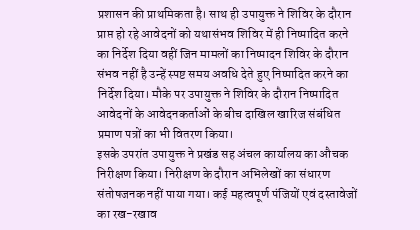प्रशासन की प्राथमिकता है। साथ ही उपायुक्त ने शिविर के दौरान प्राप्त हो रहे आवेदनों को यथासंभव शिविर में ही निष्पादित करने का निर्देश दिया वहीं जिन मामलों का निष्पादन शिविर के दौरान संभव नहीं है उन्हें स्पष्ट समय अवधि देते हुए निष्पादित करने का निर्देश दिया। मौके पर उपायुक्त ने शिविर के दौरान निष्पादित आवेदनों के आवेदनकर्ताओं के बीच दाखिल खारिज संबंधित प्रमाण पत्रों का भी वितरण किया।
इसके उपरांत उपायुक्त ने प्रखंड सह अंचल कार्यालय का औचक निरीक्षण किया। निरीक्षण के दौरान अभिलेखों का संधारण संतोषजनक नहीं पाया गया। कई महत्वपूर्ण पंजियों एवं दस्तावेजों का रख-रखाव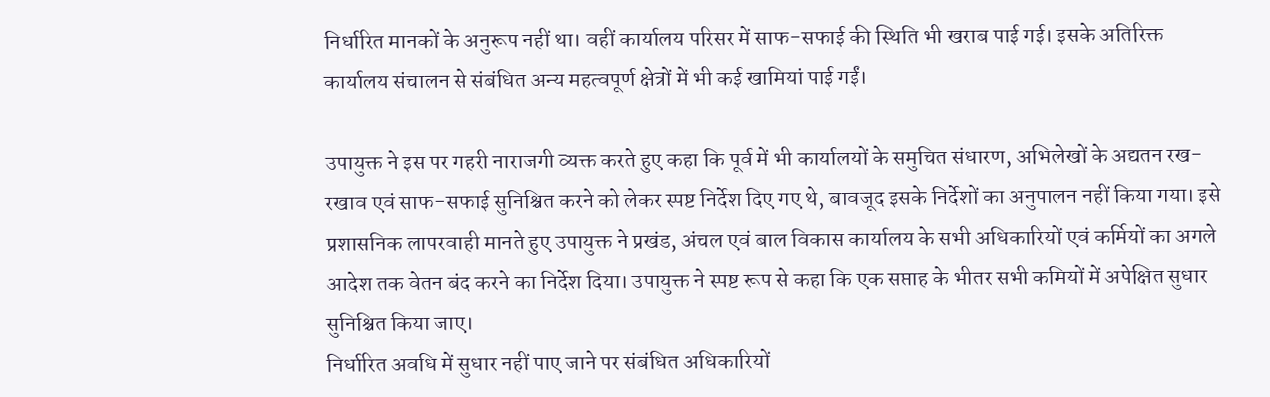निर्धारित मानकों के अनुरूप नहीं था। वहीं कार्यालय परिसर में साफ-सफाई की स्थिति भी खराब पाई गई। इसके अतिरिक्त कार्यालय संचालन से संबंधित अन्य महत्वपूर्ण क्षेत्रों में भी कई खामियां पाई गईं।

उपायुक्त ने इस पर गहरी नाराजगी व्यक्त करते हुए कहा कि पूर्व में भी कार्यालयों के समुचित संधारण, अभिलेखों के अद्यतन रख-रखाव एवं साफ-सफाई सुनिश्चित करने को लेकर स्पष्ट निर्देश दिए गए थे, बावजूद इसके निर्देशों का अनुपालन नहीं किया गया। इसे प्रशासनिक लापरवाही मानते हुए उपायुक्त ने प्रखंड, अंचल एवं बाल विकास कार्यालय के सभी अधिकारियों एवं कर्मियों का अगले आदेश तक वेतन बंद करने का निर्देश दिया। उपायुक्त ने स्पष्ट रूप से कहा कि एक सप्ताह के भीतर सभी कमियों में अपेक्षित सुधार सुनिश्चित किया जाए।
निर्धारित अवधि में सुधार नहीं पाए जाने पर संबंधित अधिकारियों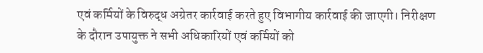एवं कर्मियों के विरुद्ध अग्रेतर कार्रवाई करते हुए विभागीय कार्रवाई की जाएगी। निरीक्षण के दौरान उपायुक्त ने सभी अधिकारियों एवं कर्मियों को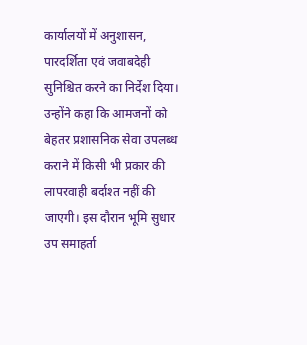कार्यालयों में अनुशासन, पारदर्शिता एवं जवाबदेही सुनिश्चित करने का निर्देश दिया। उन्होंने कहा कि आमजनों को बेहतर प्रशासनिक सेवा उपलब्ध कराने में किसी भी प्रकार की लापरवाही बर्दाश्त नहीं की जाएगी। इस दौरान भूमि सुधार उप समाहर्ता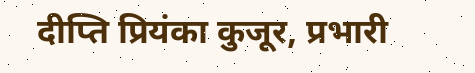दीप्ति प्रियंका कुजूर, प्रभारी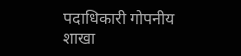पदाधिकारी गोपनीय शाखा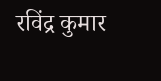रविंद्र कुमार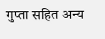गुप्ता सहित अन्य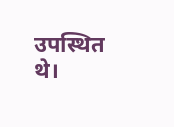उपस्थित थे।